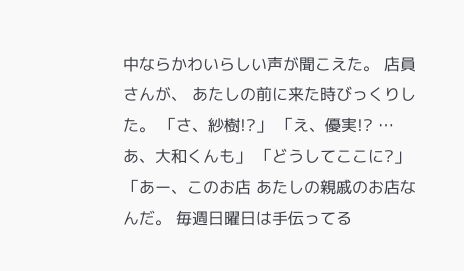中ならかわいらしい声が聞こえた。 店員さんが、 あたしの前に来た時びっくりした。 「さ、紗樹!?」 「え、優実!? …あ、大和くんも」 「どうしてここに?」 「あー、このお店 あたしの親戚のお店なんだ。 毎週日曜日は手伝ってる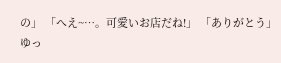の」 「へえ~…。可愛いお店だね!」 「ありがとう」 ゆっ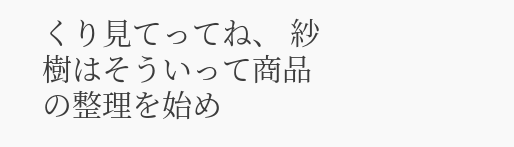くり見てってね、 紗樹はそういって商品の整理を始め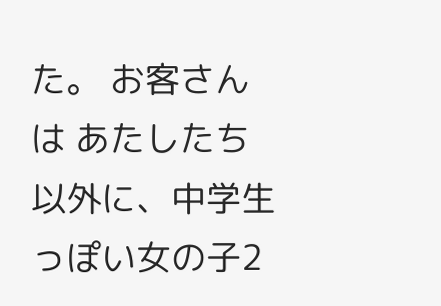た。 お客さんは あたしたち以外に、中学生っぽい女の子2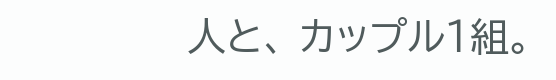人と、 カップル1組。